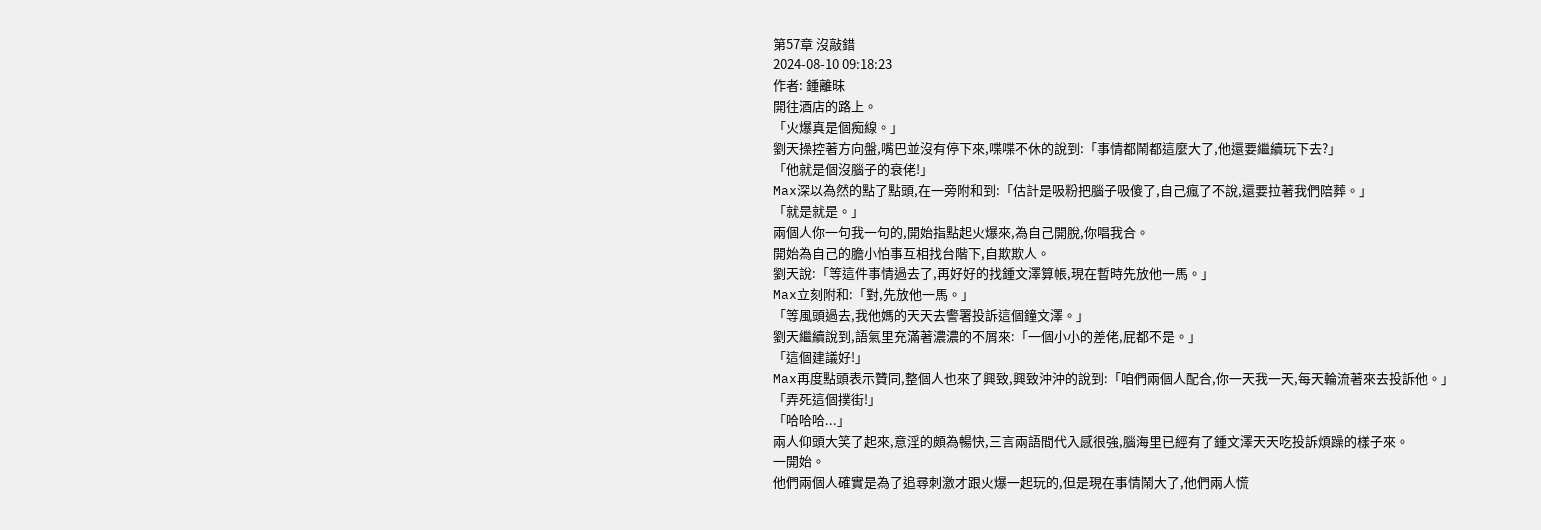第57章 沒敲錯
2024-08-10 09:18:23
作者: 鍾離昩
開往酒店的路上。
「火爆真是個痴線。」
劉天操控著方向盤,嘴巴並沒有停下來,喋喋不休的說到:「事情都鬧都這麼大了,他還要繼續玩下去?」
「他就是個沒腦子的衰佬!」
Max深以為然的點了點頭,在一旁附和到:「估計是吸粉把腦子吸傻了,自己瘋了不說,還要拉著我們陪葬。」
「就是就是。」
兩個人你一句我一句的,開始指點起火爆來,為自己開脫,你唱我合。
開始為自己的膽小怕事互相找台階下,自欺欺人。
劉天說:「等這件事情過去了,再好好的找鍾文澤算帳,現在暫時先放他一馬。」
Max立刻附和:「對,先放他一馬。」
「等風頭過去,我他媽的天天去警署投訴這個鐘文澤。」
劉天繼續說到,語氣里充滿著濃濃的不屑來:「一個小小的差佬,屁都不是。」
「這個建議好!」
Max再度點頭表示贊同,整個人也來了興致,興致沖沖的說到:「咱們兩個人配合,你一天我一天,每天輪流著來去投訴他。」
「弄死這個撲街!」
「哈哈哈...」
兩人仰頭大笑了起來,意淫的頗為暢快,三言兩語間代入感很強,腦海里已經有了鍾文澤天天吃投訴煩躁的樣子來。
一開始。
他們兩個人確實是為了追尋刺激才跟火爆一起玩的,但是現在事情鬧大了,他們兩人慌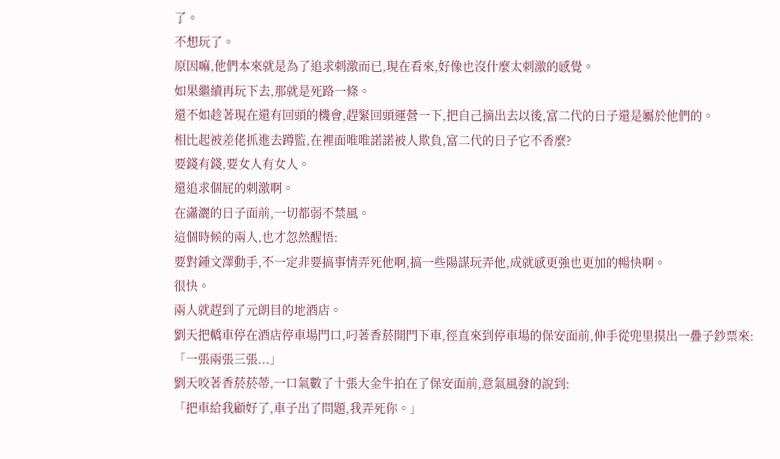了。
不想玩了。
原因嘛,他們本來就是為了追求刺激而已,現在看來,好像也沒什麼太刺激的感覺。
如果繼續再玩下去,那就是死路一條。
還不如趁著現在還有回頭的機會,趕緊回頭運營一下,把自己摘出去以後,富二代的日子還是屬於他們的。
相比起被差佬抓進去蹲監,在裡面唯唯諾諾被人欺負,富二代的日子它不香麼?
要錢有錢,要女人有女人。
還追求個屁的刺激啊。
在瀟灑的日子面前,一切都弱不禁風。
這個時候的兩人,也才忽然醒悟:
要對鍾文澤動手,不一定非要搞事情弄死他啊,搞一些陽謀玩弄他,成就感更強也更加的暢快啊。
很快。
兩人就趕到了元朗目的地酒店。
劉天把轎車停在酒店停車場門口,叼著香菸開門下車,徑直來到停車場的保安面前,伸手從兜里摸出一疊子鈔票來:
「一張兩張三張...」
劉天咬著香菸菸蒂,一口氣數了十張大金牛拍在了保安面前,意氣風發的說到:
「把車給我顧好了,車子出了問題,我弄死你。」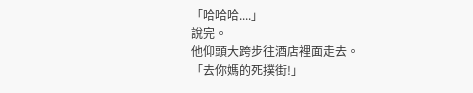「哈哈哈....」
說完。
他仰頭大跨步往酒店裡面走去。
「去你媽的死撲街!」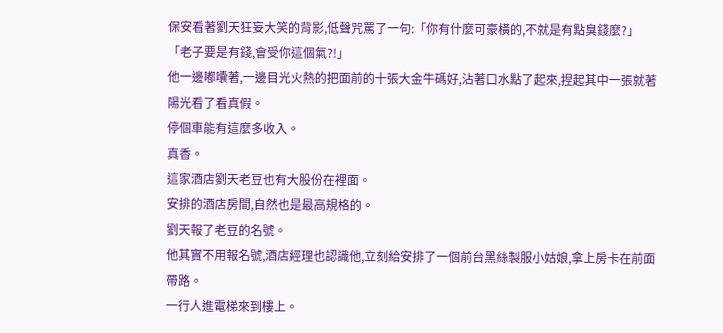保安看著劉天狂妄大笑的背影,低聲咒罵了一句:「你有什麼可豪橫的,不就是有點臭錢麼?」
「老子要是有錢,會受你這個氣?!」
他一邊嘟囔著,一邊目光火熱的把面前的十張大金牛碼好,沾著口水點了起來,捏起其中一張就著陽光看了看真假。
停個車能有這麼多收入。
真香。
這家酒店劉天老豆也有大股份在裡面。
安排的酒店房間,自然也是最高規格的。
劉天報了老豆的名號。
他其實不用報名號,酒店經理也認識他,立刻給安排了一個前台黑絲製服小姑娘,拿上房卡在前面帶路。
一行人進電梯來到樓上。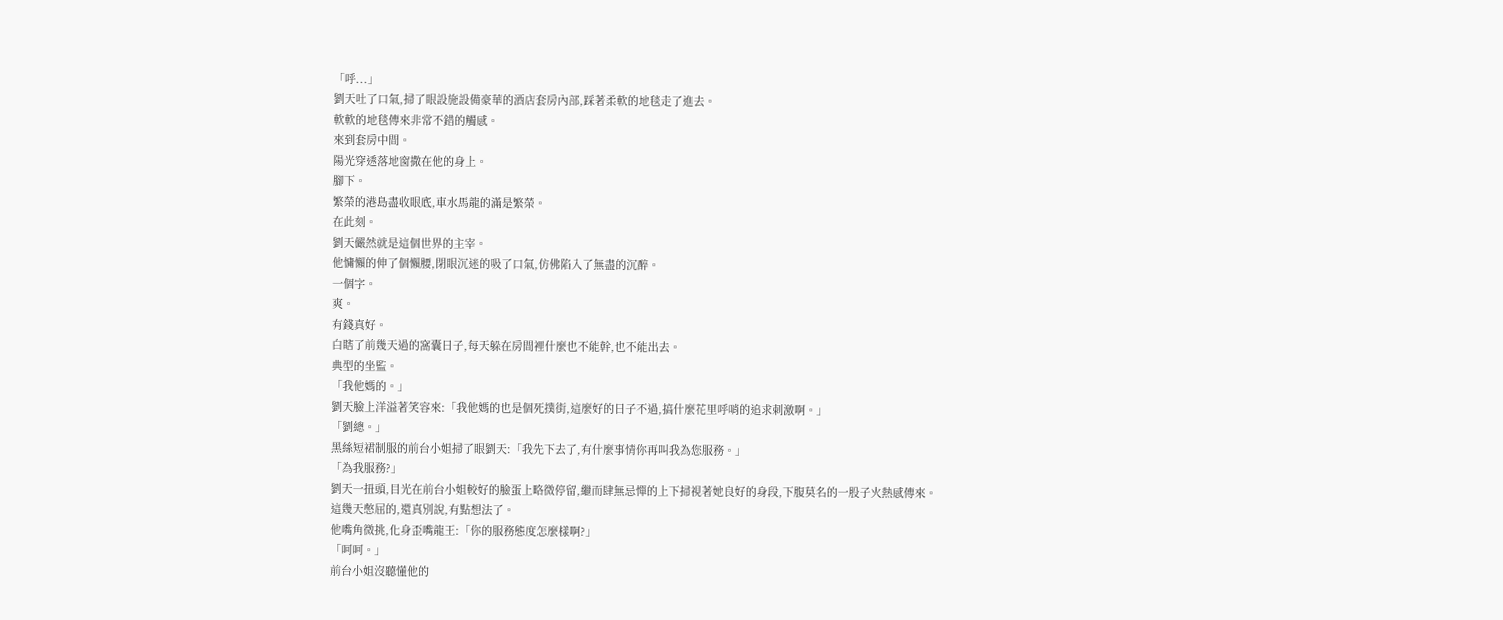「呼...」
劉天吐了口氣,掃了眼設施設備豪華的酒店套房內部,踩著柔軟的地毯走了進去。
軟軟的地毯傳來非常不錯的觸感。
來到套房中間。
陽光穿透落地窗撒在他的身上。
腳下。
繁榮的港島盡收眼底,車水馬龍的滿是繁榮。
在此刻。
劉天儼然就是這個世界的主宰。
他慵懶的伸了個懶腰,閉眼沉迷的吸了口氣,仿佛陷入了無盡的沉醉。
一個字。
爽。
有錢真好。
白瞎了前幾天過的窩囊日子,每天躲在房間裡什麼也不能幹,也不能出去。
典型的坐監。
「我他媽的。」
劉天臉上洋溢著笑容來:「我他媽的也是個死撲街,這麼好的日子不過,搞什麼花里呼哨的追求刺激啊。」
「劉總。」
黑絲短裙制服的前台小姐掃了眼劉天:「我先下去了,有什麼事情你再叫我為您服務。」
「為我服務?」
劉天一扭頭,目光在前台小姐較好的臉蛋上略微停留,繼而肆無忌憚的上下掃視著她良好的身段,下腹莫名的一股子火熱感傳來。
這幾天憋屈的,還真別說,有點想法了。
他嘴角微挑,化身歪嘴龍王:「你的服務態度怎麼樣啊?」
「呵呵。」
前台小姐沒聽懂他的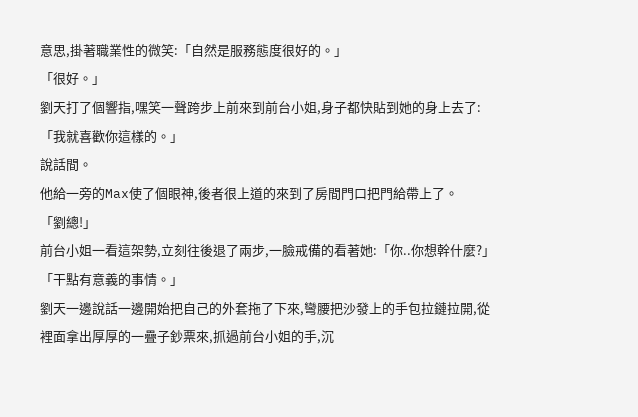意思,掛著職業性的微笑:「自然是服務態度很好的。」
「很好。」
劉天打了個響指,嘿笑一聲跨步上前來到前台小姐,身子都快貼到她的身上去了:
「我就喜歡你這樣的。」
說話間。
他給一旁的Max使了個眼神,後者很上道的來到了房間門口把門給帶上了。
「劉總!」
前台小姐一看這架勢,立刻往後退了兩步,一臉戒備的看著她:「你..你想幹什麼?」
「干點有意義的事情。」
劉天一邊說話一邊開始把自己的外套拖了下來,彎腰把沙發上的手包拉鏈拉開,從裡面拿出厚厚的一疊子鈔票來,抓過前台小姐的手,沉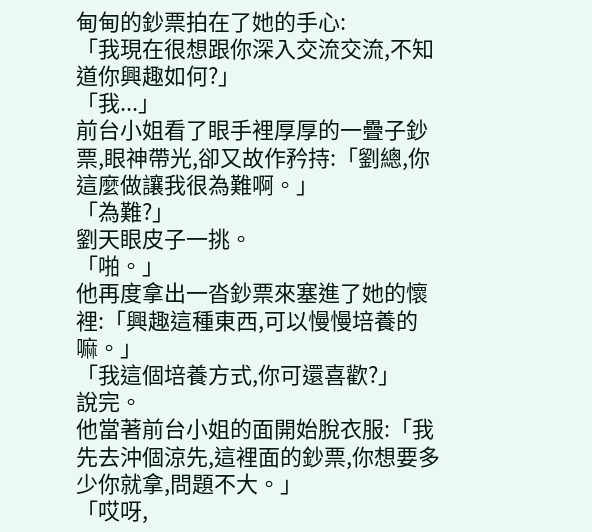甸甸的鈔票拍在了她的手心:
「我現在很想跟你深入交流交流,不知道你興趣如何?」
「我...」
前台小姐看了眼手裡厚厚的一疊子鈔票,眼神帶光,卻又故作矜持:「劉總,你這麼做讓我很為難啊。」
「為難?」
劉天眼皮子一挑。
「啪。」
他再度拿出一沓鈔票來塞進了她的懷裡:「興趣這種東西,可以慢慢培養的嘛。」
「我這個培養方式,你可還喜歡?」
說完。
他當著前台小姐的面開始脫衣服:「我先去沖個涼先,這裡面的鈔票,你想要多少你就拿,問題不大。」
「哎呀,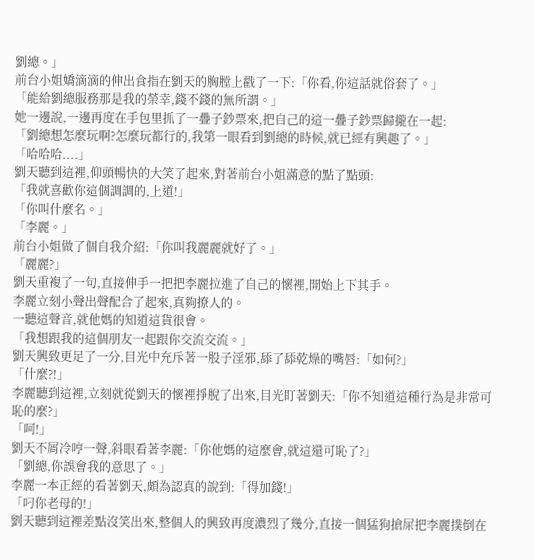劉總。」
前台小姐嬌滴滴的伸出食指在劉天的胸膛上戳了一下:「你看,你這話就俗套了。」
「能給劉總服務那是我的榮幸,錢不錢的無所謂。」
她一邊說,一邊再度在手包里抓了一疊子鈔票來,把自己的這一疊子鈔票歸攏在一起:
「劉總想怎麼玩啊?怎麼玩都行的,我第一眼看到劉總的時候,就已經有興趣了。」
「哈哈哈....」
劉天聽到這裡,仰頭暢快的大笑了起來,對著前台小姐滿意的點了點頭:
「我就喜歡你這個調調的,上道!」
「你叫什麼名。」
「李麗。」
前台小姐做了個自我介紹:「你叫我麗麗就好了。」
「麗麗?」
劉天重複了一句,直接伸手一把把李麗拉進了自己的懷裡,開始上下其手。
李麗立刻小聲出聲配合了起來,真夠撩人的。
一聽這聲音,就他媽的知道這貨很會。
「我想跟我的這個朋友一起跟你交流交流。」
劉天興致更足了一分,目光中充斥著一股子淫邪,舔了舔乾燥的嘴唇:「如何?」
「什麼?!」
李麗聽到這裡,立刻就從劉天的懷裡掙脫了出來,目光盯著劉天:「你不知道這種行為是非常可恥的麼?」
「呵!」
劉天不屑冷哼一聲,斜眼看著李麗:「你他媽的這麼會,就這還可恥了?」
「劉總,你誤會我的意思了。」
李麗一本正經的看著劉天,頗為認真的說到:「得加錢!」
「叼你老母的!」
劉天聽到這裡差點沒笑出來,整個人的興致再度濃烈了幾分,直接一個猛狗搶屎把李麗撲倒在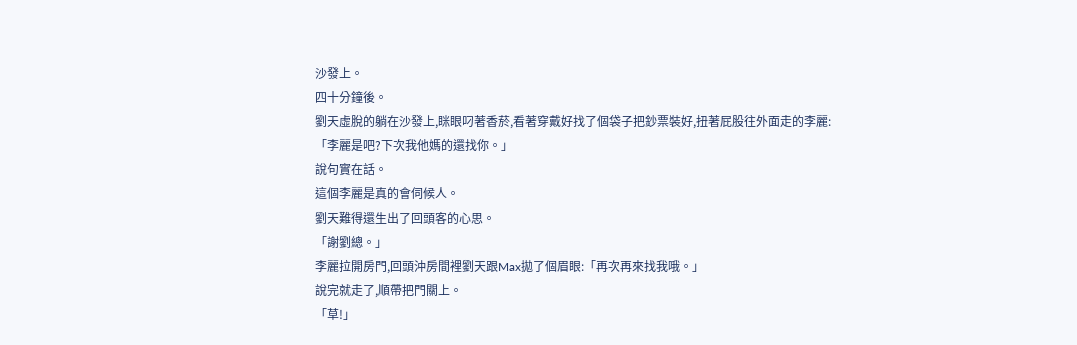沙發上。
四十分鐘後。
劉天虛脫的躺在沙發上,眯眼叼著香菸,看著穿戴好找了個袋子把鈔票裝好,扭著屁股往外面走的李麗:
「李麗是吧?下次我他媽的還找你。」
說句實在話。
這個李麗是真的會伺候人。
劉天難得還生出了回頭客的心思。
「謝劉總。」
李麗拉開房門,回頭沖房間裡劉天跟Max拋了個眉眼:「再次再來找我哦。」
說完就走了,順帶把門關上。
「草!」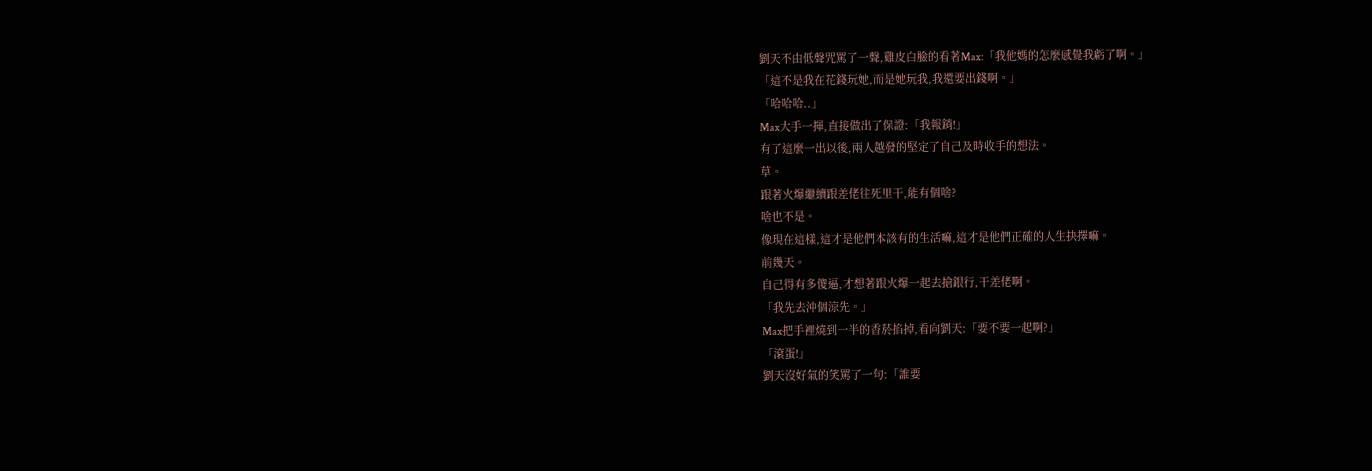劉天不由低聲咒罵了一聲,雞皮白臉的看著Max:「我他媽的怎麼感覺我虧了啊。」
「這不是我在花錢玩她,而是她玩我,我還要出錢啊。」
「哈哈哈..」
Max大手一揮,直接做出了保證:「我報銷!」
有了這麼一出以後,兩人越發的堅定了自己及時收手的想法。
草。
跟著火爆繼續跟差佬往死里干,能有個啥?
啥也不是。
像現在這樣,這才是他們本該有的生活嘛,這才是他們正確的人生抉擇嘛。
前幾天。
自己得有多傻逼,才想著跟火爆一起去搶銀行,干差佬啊。
「我先去沖個涼先。」
Max把手裡燒到一半的香菸掐掉,看向劉天:「要不要一起啊?」
「滾蛋!」
劉天沒好氣的笑罵了一句:「誰要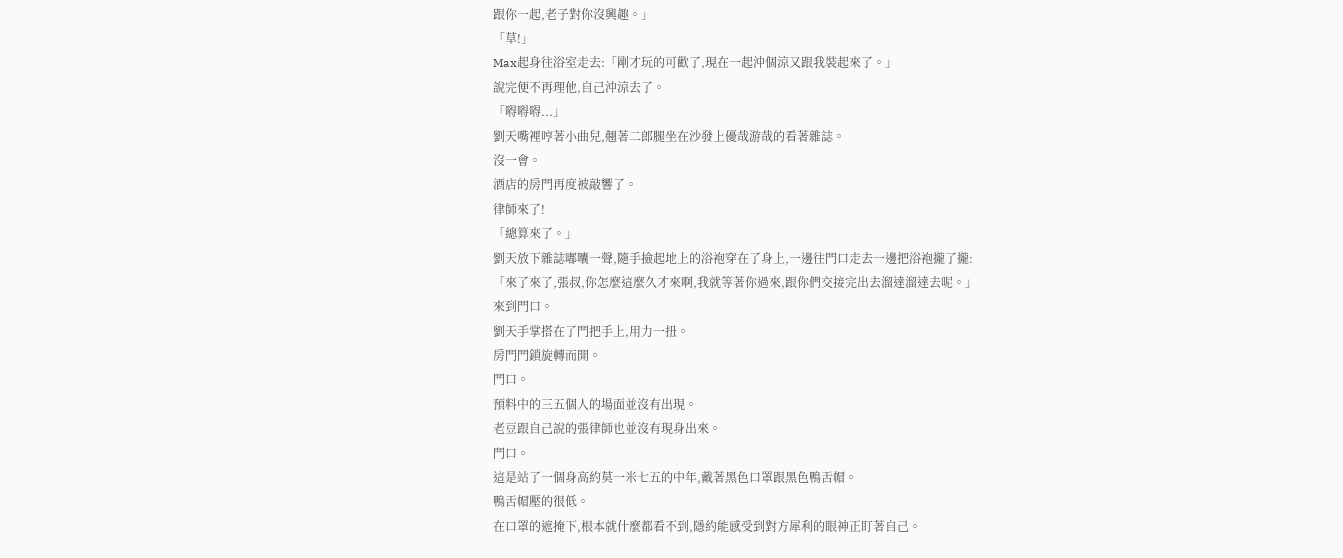跟你一起,老子對你沒興趣。」
「草!」
Max起身往浴室走去:「剛才玩的可歡了,現在一起沖個涼又跟我裝起來了。」
說完便不再理他,自己沖涼去了。
「嘚嘚嘚...」
劉天嘴裡哼著小曲兒,翹著二郎腿坐在沙發上優哉游哉的看著雜誌。
沒一會。
酒店的房門再度被敲響了。
律師來了!
「總算來了。」
劉天放下雜誌嘟囔一聲,隨手撿起地上的浴袍穿在了身上,一邊往門口走去一邊把浴袍攏了攏:
「來了來了,張叔,你怎麼這麼久才來啊,我就等著你過來,跟你們交接完出去溜達溜達去呢。」
來到門口。
劉天手掌搭在了門把手上,用力一扭。
房門門鎖旋轉而開。
門口。
預料中的三五個人的場面並沒有出現。
老豆跟自己說的張律師也並沒有現身出來。
門口。
這是站了一個身高約莫一米七五的中年,戴著黑色口罩跟黑色鴨舌帽。
鴨舌帽壓的很低。
在口罩的遮掩下,根本就什麼都看不到,隱約能感受到對方犀利的眼神正盯著自己。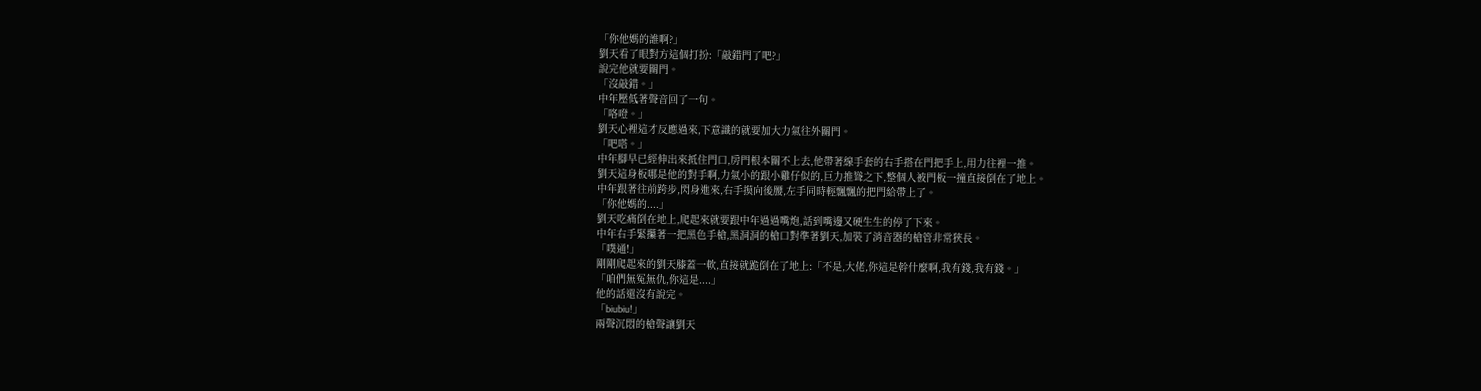「你他媽的誰啊?」
劉天看了眼對方這個打扮:「敲錯門了吧?」
說完他就要關門。
「沒敲錯。」
中年壓低著聲音回了一句。
「咯噔。」
劉天心裡這才反應過來,下意識的就要加大力氣往外關門。
「吧嗒。」
中年腳早已經伸出來抵住門口,房門根本關不上去,他帶著線手套的右手搭在門把手上,用力往裡一推。
劉天這身板哪是他的對手啊,力氣小的跟小雞仔似的,巨力推聳之下,整個人被門板一撞直接倒在了地上。
中年跟著往前跨步,閃身進來,右手摸向後腰,左手同時輕飄飄的把門給帶上了。
「你他媽的....」
劉天吃痛倒在地上,爬起來就要跟中年過過嘴炮,話到嘴邊又硬生生的停了下來。
中年右手緊攥著一把黑色手槍,黑洞洞的槍口對準著劉天,加裝了消音器的槍管非常狹長。
「噗通!」
剛剛爬起來的劉天膝蓋一軟,直接就跪倒在了地上:「不是,大佬,你這是幹什麼啊,我有錢,我有錢。」
「咱們無冤無仇,你這是....」
他的話還沒有說完。
「biubiu!」
兩聲沉悶的槍聲讓劉天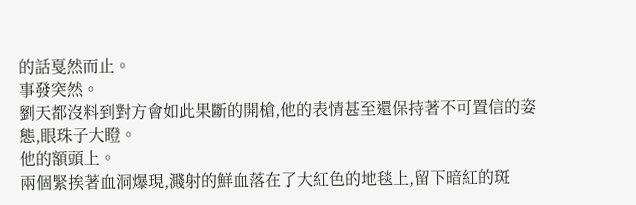的話戛然而止。
事發突然。
劉天都沒料到對方會如此果斷的開槍,他的表情甚至還保持著不可置信的姿態,眼珠子大瞪。
他的額頭上。
兩個緊挨著血洞爆現,濺射的鮮血落在了大紅色的地毯上,留下暗紅的斑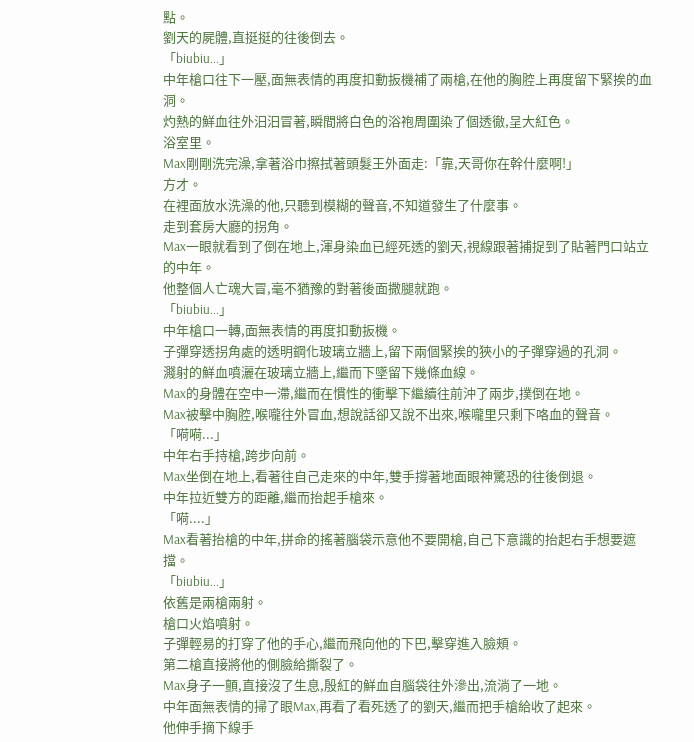點。
劉天的屍體,直挺挺的往後倒去。
「biubiu...」
中年槍口往下一壓,面無表情的再度扣動扳機補了兩槍,在他的胸腔上再度留下緊挨的血洞。
灼熱的鮮血往外汩汩冒著,瞬間將白色的浴袍周圍染了個透徹,呈大紅色。
浴室里。
Max剛剛洗完澡,拿著浴巾擦拭著頭髮王外面走:「靠,天哥你在幹什麼啊!」
方才。
在裡面放水洗澡的他,只聽到模糊的聲音,不知道發生了什麼事。
走到套房大廳的拐角。
Max一眼就看到了倒在地上,渾身染血已經死透的劉天,視線跟著捕捉到了貼著門口站立的中年。
他整個人亡魂大冒,毫不猶豫的對著後面撒腿就跑。
「biubiu...」
中年槍口一轉,面無表情的再度扣動扳機。
子彈穿透拐角處的透明鋼化玻璃立牆上,留下兩個緊挨的狹小的子彈穿過的孔洞。
濺射的鮮血噴灑在玻璃立牆上,繼而下墜留下幾條血線。
Max的身體在空中一滯,繼而在慣性的衝擊下繼續往前沖了兩步,撲倒在地。
Max被擊中胸腔,喉嚨往外冒血,想說話卻又說不出來,喉嚨里只剩下咯血的聲音。
「嗬嗬...」
中年右手持槍,跨步向前。
Max坐倒在地上,看著往自己走來的中年,雙手撐著地面眼神驚恐的往後倒退。
中年拉近雙方的距離,繼而抬起手槍來。
「嗬....」
Max看著抬槍的中年,拼命的搖著腦袋示意他不要開槍,自己下意識的抬起右手想要遮擋。
「biubiu...」
依舊是兩槍兩射。
槍口火焰噴射。
子彈輕易的打穿了他的手心,繼而飛向他的下巴,擊穿進入臉頰。
第二槍直接將他的側臉給撕裂了。
Max身子一顫,直接沒了生息,殷紅的鮮血自腦袋往外滲出,流淌了一地。
中年面無表情的掃了眼Max,再看了看死透了的劉天,繼而把手槍給收了起來。
他伸手摘下線手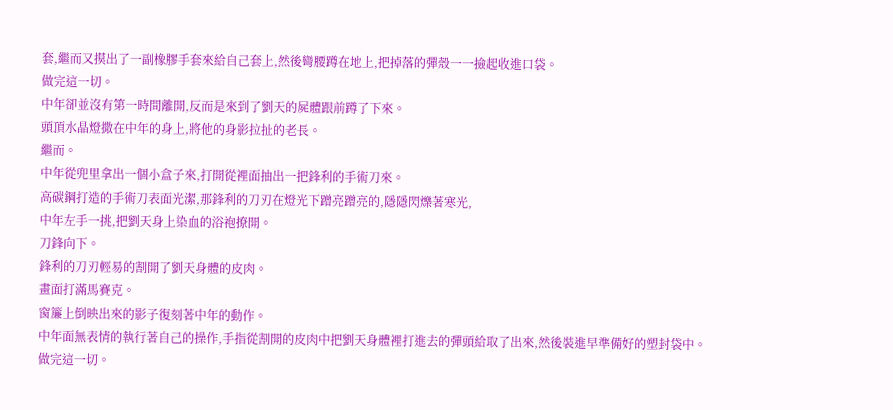套,繼而又摸出了一副橡膠手套來給自己套上,然後彎腰蹲在地上,把掉落的彈殼一一撿起收進口袋。
做完這一切。
中年卻並沒有第一時間離開,反而是來到了劉天的屍體跟前蹲了下來。
頭頂水晶燈撒在中年的身上,將他的身影拉扯的老長。
繼而。
中年從兜里拿出一個小盒子來,打開從裡面抽出一把鋒利的手術刀來。
高碳鋼打造的手術刀表面光潔,那鋒利的刀刃在燈光下蹭亮蹭亮的,隱隱閃爍著寒光,
中年左手一挑,把劉天身上染血的浴袍撩開。
刀鋒向下。
鋒利的刀刃輕易的割開了劉天身體的皮肉。
畫面打滿馬賽克。
窗簾上倒映出來的影子復刻著中年的動作。
中年面無表情的執行著自己的操作,手指從割開的皮肉中把劉天身體裡打進去的彈頭給取了出來,然後裝進早準備好的塑封袋中。
做完這一切。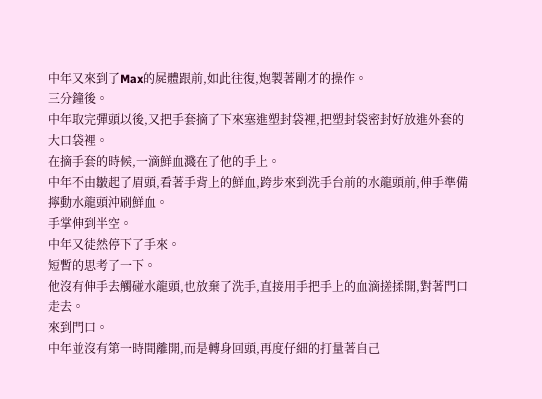中年又來到了Max的屍體跟前,如此往復,炮製著剛才的操作。
三分鐘後。
中年取完彈頭以後,又把手套摘了下來塞進塑封袋裡,把塑封袋密封好放進外套的大口袋裡。
在摘手套的時候,一滴鮮血濺在了他的手上。
中年不由皺起了眉頭,看著手背上的鮮血,跨步來到洗手台前的水龍頭前,伸手準備擰動水龍頭沖刷鮮血。
手掌伸到半空。
中年又徒然停下了手來。
短暫的思考了一下。
他沒有伸手去觸碰水龍頭,也放棄了洗手,直接用手把手上的血滴搓揉開,對著門口走去。
來到門口。
中年並沒有第一時間離開,而是轉身回頭,再度仔細的打量著自己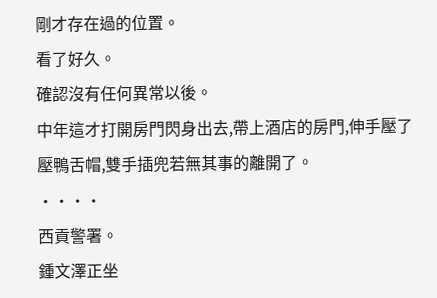剛才存在過的位置。
看了好久。
確認沒有任何異常以後。
中年這才打開房門閃身出去,帶上酒店的房門,伸手壓了壓鴨舌帽,雙手插兜若無其事的離開了。
····
西貢警署。
鍾文澤正坐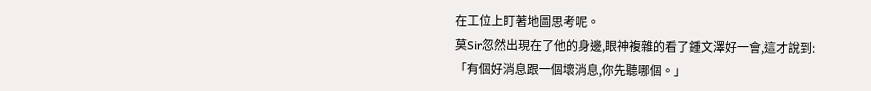在工位上盯著地圖思考呢。
莫Sir忽然出現在了他的身邊,眼神複雜的看了鍾文澤好一會,這才說到:
「有個好消息跟一個壞消息,你先聽哪個。」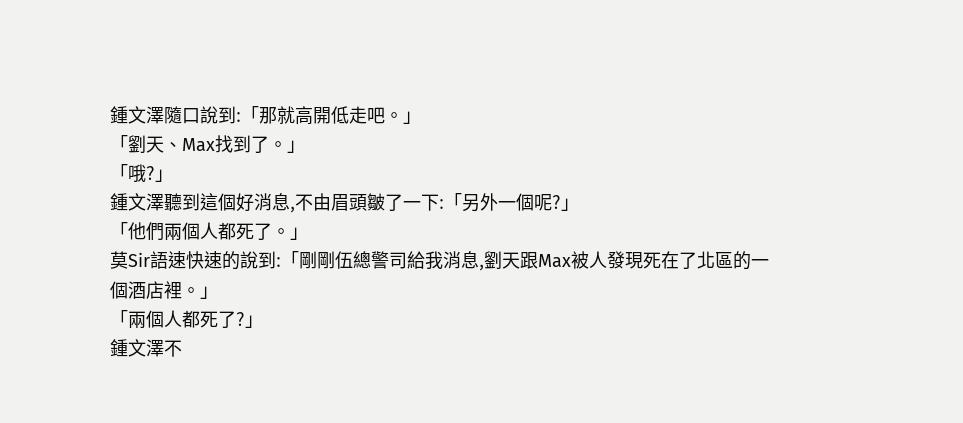鍾文澤隨口說到:「那就高開低走吧。」
「劉天、Max找到了。」
「哦?」
鍾文澤聽到這個好消息,不由眉頭皺了一下:「另外一個呢?」
「他們兩個人都死了。」
莫Sir語速快速的說到:「剛剛伍總警司給我消息,劉天跟Max被人發現死在了北區的一個酒店裡。」
「兩個人都死了?」
鍾文澤不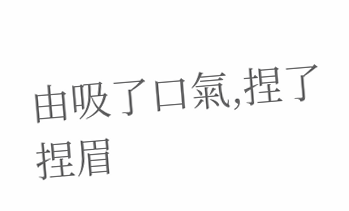由吸了口氣,捏了捏眉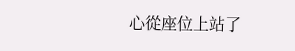心從座位上站了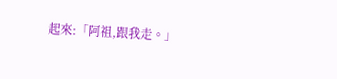起來:「阿祖,跟我走。」